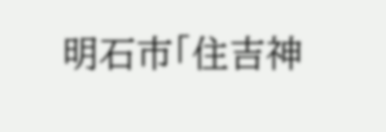明石市「住吉神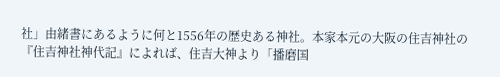社」由緒書にあるように何と1556年の歴史ある神社。本家本元の大阪の住吉神社の『住吉神社神代記』によれば、住吉大神より「播磨国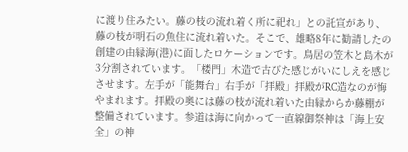に渡り住みたい。藤の枝の流れ着く所に祀れ」との託宣があり、藤の枝が明石の魚住に流れ着いた。そこで、雄略8年に勧請したの創建の由縁海(港)に面したロケーションです。鳥居の笠木と島木が3分割されています。「楼門」木造で古びた感じがいにしえを感じさせます。左手が「能舞台」右手が「拝殿」拝殿がRC造なのが悔やまれます。拝殿の奥には藤の枝が流れ着いた由縁からか藤棚が整備されています。参道は海に向かって一直線御祭神は「海上安全」の神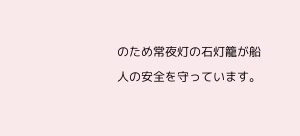のため常夜灯の石灯籠が船人の安全を守っています。